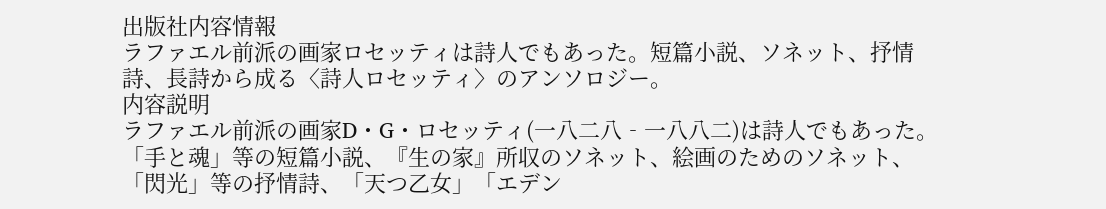出版社内容情報
ラファエル前派の画家ロセッティは詩人でもあった。短篇小説、ソネット、抒情詩、長詩から成る〈詩人ロセッティ〉のアンソロジー。
内容説明
ラファエル前派の画家D・G・ロセッティ(一八二八‐一八八二)は詩人でもあった。「手と魂」等の短篇小説、『生の家』所収のソネット、絵画のためのソネット、「閃光」等の抒情詩、「天つ乙女」「エデン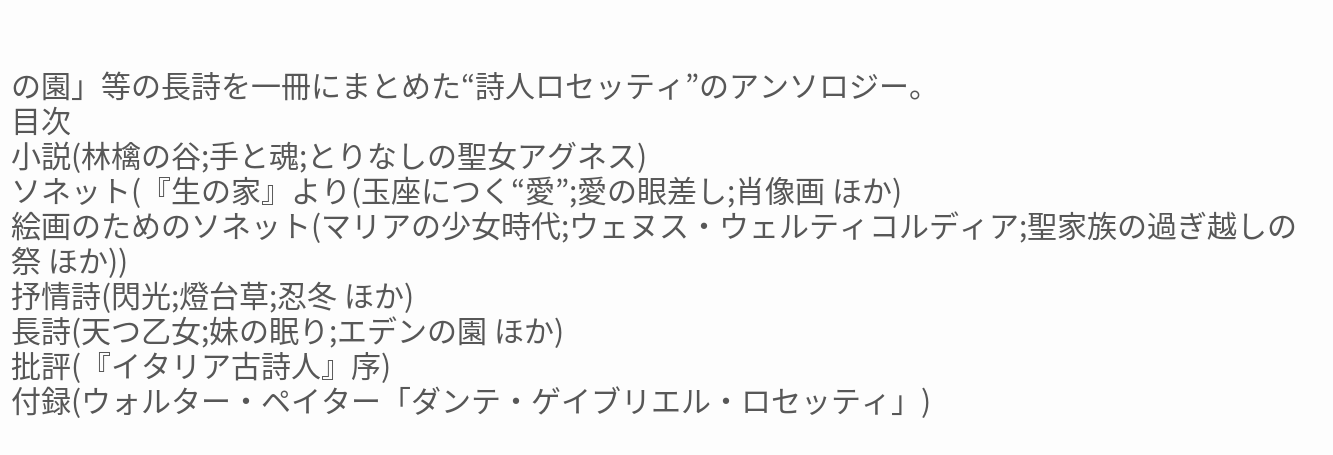の園」等の長詩を一冊にまとめた“詩人ロセッティ”のアンソロジー。
目次
小説(林檎の谷;手と魂;とりなしの聖女アグネス)
ソネット(『生の家』より(玉座につく“愛”;愛の眼差し;肖像画 ほか)
絵画のためのソネット(マリアの少女時代;ウェヌス・ウェルティコルディア;聖家族の過ぎ越しの祭 ほか))
抒情詩(閃光;燈台草;忍冬 ほか)
長詩(天つ乙女;妹の眠り;エデンの園 ほか)
批評(『イタリア古詩人』序)
付録(ウォルター・ペイター「ダンテ・ゲイブリエル・ロセッティ」)